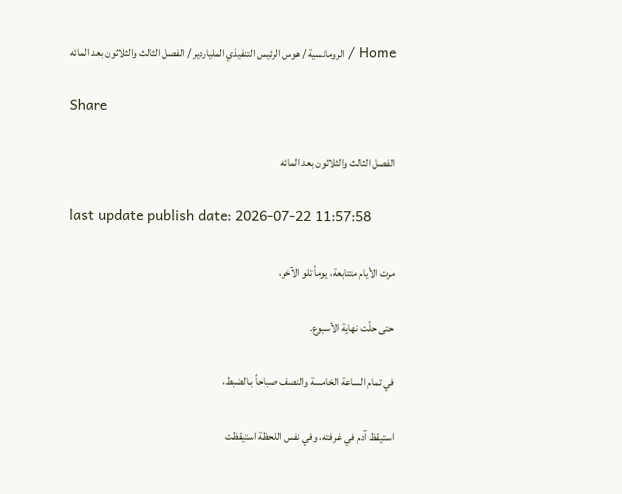Home / الرومانسية / هوس الرئيس التنفيذي الملياردير / الفصل الثالث والثلاثون بعد المائه

Share

الفصل الثالث والثلاثون بعد المائه

last update publish date: 2026-07-22 11:57:58

مرت الأيام متتابعة، يوماً تلو الآخر،

حتى حلّت نهاية الأسبوع.

في تمام الساعة الخامسة والنصف صباحاً بـالضبط،

استيقظ آدم في غرفته، وفي نفس اللحظة استيقظت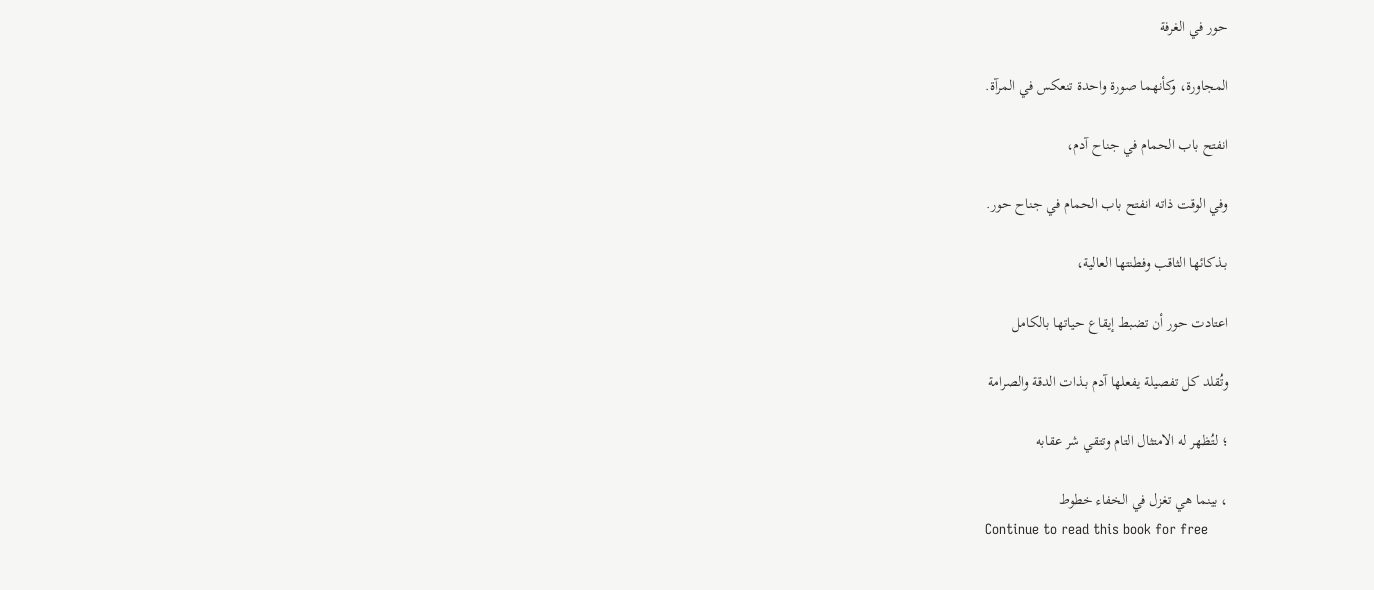حور في الغرفة

المجاورة، وكأنهما صورة واحدة تنعكس في المرآة.

انفتح باب الحمام في جناح آدم،

وفي الوقت ذاته انفتح باب الحمام في جناح حور.

بـذكائها الثاقب وفطنتها العالية،

اعتادت حور أن تضبط إيقاع حياتها بالكامل

وتُقلد كل تفصيلة يفعلها آدم بـذات الدقة والصرامة

؛ لتُظهر له الامتثال التام وتتقي شر عقابه

، بينما هي تغزل في الخفاء خطوط
Continue to read this book for free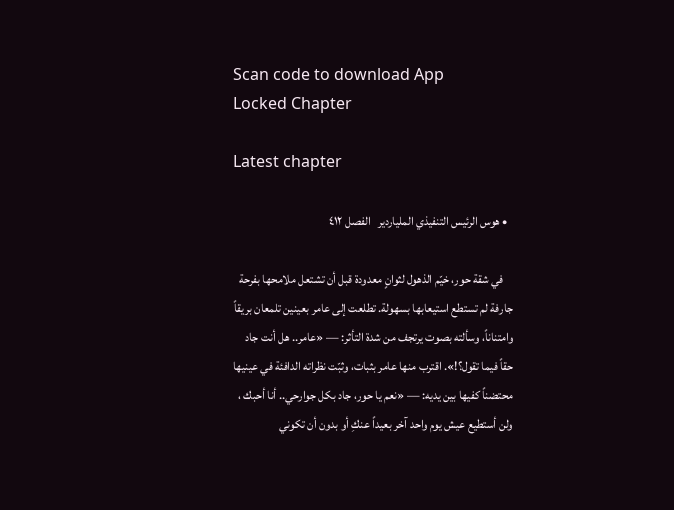Scan code to download App
Locked Chapter

Latest chapter

  • هوس الرئيس التنفيذي الملياردير   الفصل ٤١٢

    في شقة حور، خيّم الذهول لثوانٍ معدودة قبل أن تشتعل ملامحها بفرحة جارفة لم تستطع استيعابها بسهولة. تطلعت إلى عامر بعينين تلمعان بريقاً وامتناناً، وسألته بصوت يرتجف من شدة التأثر: — «عامر.. هل أنت جاد حقاً فيما تقول؟!». اقترب منها عامر بثبات، وثبّت نظراته الدافئة في عينيها محتضناً كفيها بين يديه: — «نعم يا حور، جاد بكل جوارحي.. أنا أحبك ، ولن أستطيع عيش يوم واحد آخر بعيداً عنكِ أو بدون أن تكوني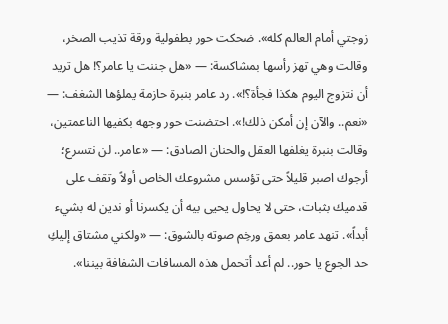زوجتي أمام العالم كله». ضحكت حور بطفولية ورقة تذيب الصخر، وقالت وهي تهز رأسها بمشاكسة: — «هل جننت يا عامر؟! هل تريد أن نتزوج اليوم هكذا فجأة؟!». رد عامر بنبرة حازمة يملؤها الشغف: — «نعم.. والآن إن أمكن ذلك!». احتضنت حور وجهه بكفيها الناعمتين، وقالت بنبرة يغلفها العقل والحنان الصادق: — «عامر.. لن نتسرع؛ أرجوك اصبر قليلاً حتى تؤسس مشروعك الخاص أولاً وتقف على قدميك بثبات، حتى لا يحاول يحيى بيه أن يكسرنا أو ندين له بشيء أبداً». تنهد عامر بعمق ورخِم صوته بالشوق: — «ولكني مشتاق إليكِ حد الجوع يا حور.. لم أعد أتحمل هذه المسافات الشفافة بيننا».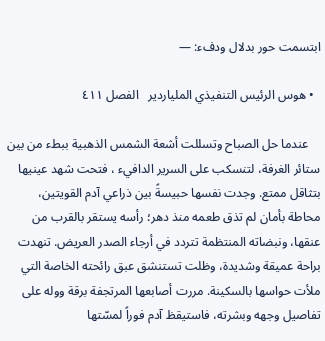ابتسمت حور بدلال ودفء: —

  • هوس الرئيس التنفيذي الملياردير   الفصل ٤١١

    عندما حل الصباح وتسللت أشعة الشمس الذهبية ببطء من بين ستائر الغرفة، لتنسكب على السرير الدافيء ، فتحت شهد عينيها بتثاقل ممتع. وجدت نفسها حبيسةً بين ذراعي آدم القويتين، محاطة بأمان لم تذق طعمه منذ دهر؛ رأسه يستقر بالقرب من عنقها، ونبضاته المنتظمة تتردد في أرجاء الصدر العريض. تنهدت براحة عميقة وشديدة، وظلت تستنشق عبق رائحته الخاصة التي ملأت حواسها بالسكينة. مررت أصابعها المرتجفة برقة ووله على تفاصيل وجهه وبشرته، فاستيقظ آدم فوراً لمسّتها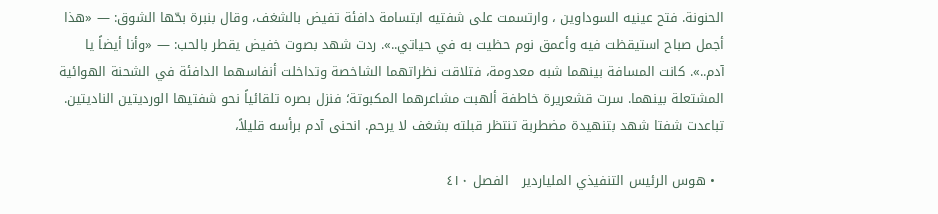الحنونة. فتح عينيه السوداوين ، وارتسمت على شفتيه ابتسامة دافئة تفيض بالشغف، وقال بنبرة بحّها الشوق: — «هذا أجمل صباح استيقظت فيه وأعمق نوم حظيت به في حياتي..». ردت شهد بصوت خفيض يقطر بالحب: — «وأنا أيضاً يا آدم..». كانت المسافة بينهما شبه معدومة، فتلاقت نظراتهما الشاخصة وتداخلت أنفاسهما الدافئة في الشحنة الهوائية المشتعلة بينهما. سرت قشعريرة خاطفة ألهبت مشاعرهما المكبوتة؛ فنزل بصره تلقائياً نحو شفتيها الورديتين الناديتين. تباعدت شفتا شهد بتنهيدة مضطربة تنتظر قبلته بشغف لا يرحم. انحنى آدم برأسه قليلاً،

  • هوس الرئيس التنفيذي الملياردير   الفصل ٤١٠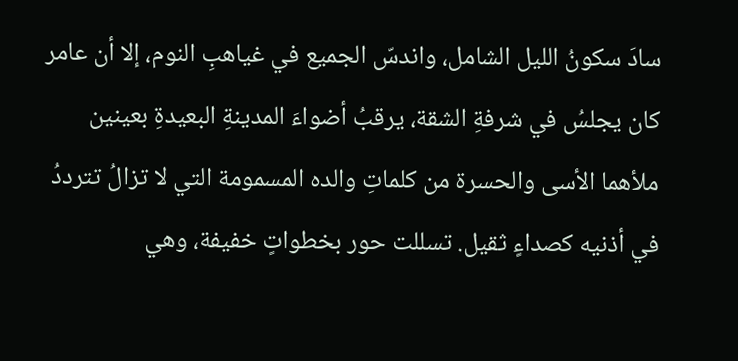سادَ سكونُ الليل الشامل، واندسّ الجميع في غياهبِ النوم، إلا أن عامر كان يجلسُ في شرفةِ الشقة، يرقبُ أضواءَ المدينةِ البعيدةِ بعينين ملأهما الأسى والحسرة من كلماتِ والده المسمومة التي لا تزالُ تترددُ في أذنيه كصداءٍ ثقيل. تسللت حور بخطواتٍ خفيفة، وهي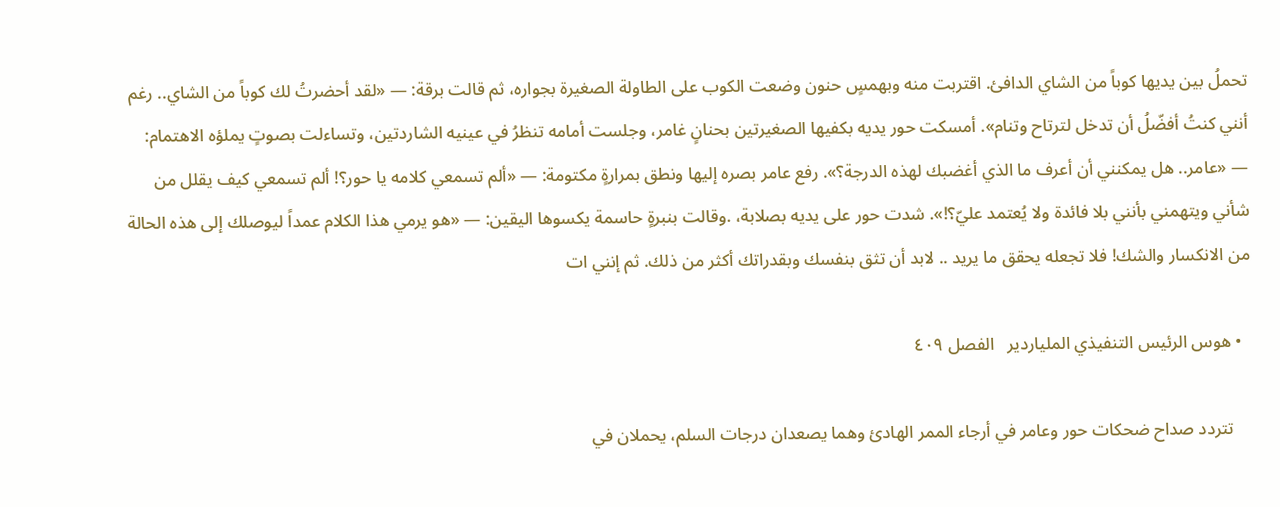تحملُ بين يديها كوباً من الشاي الدافئ. اقتربت منه وبهمسٍ حنون وضعت الكوب على الطاولة الصغيرة بجواره، ثم قالت برقة: — «لقد أحضرتُ لك كوباً من الشاي.. رغم أنني كنتُ أفضّلُ أن تدخل لترتاح وتنام». أمسكت حور يديه بكفيها الصغيرتين بحنانٍ غامر، وجلست أمامه تنظرُ في عينيه الشاردتين، وتساءلت بصوتٍ يملؤه الاهتمام: — «عامر.. هل يمكنني أن أعرف ما الذي أغضبك لهذه الدرجة؟». رفع عامر بصره إليها ونطق بمرارةٍ مكتومة: — «ألم تسمعي كلامه يا حور؟! ألم تسمعي كيف يقلل من شأني ويتهمني بأنني بلا فائدة ولا يُعتمد عليّ؟!». شدت حور على يديه بصلابة، .وقالت بنبرةٍ حاسمة يكسوها اليقين: — «هو يرمي هذا الكلام عمداً ليوصلك إلى هذه الحالة من الانكسار والشك! فلا تجعله يحقق ما يريد .. لابد أن تثق بنفسك وبقدراتك أكثر من ذلك. ثم إنني ات

  • هوس الرئيس التنفيذي الملياردير   الفصل ٤٠٩

    تتردد صداح ضحكات حور وعامر في أرجاء الممر الهادئ وهما يصعدان درجات السلم، يحملان في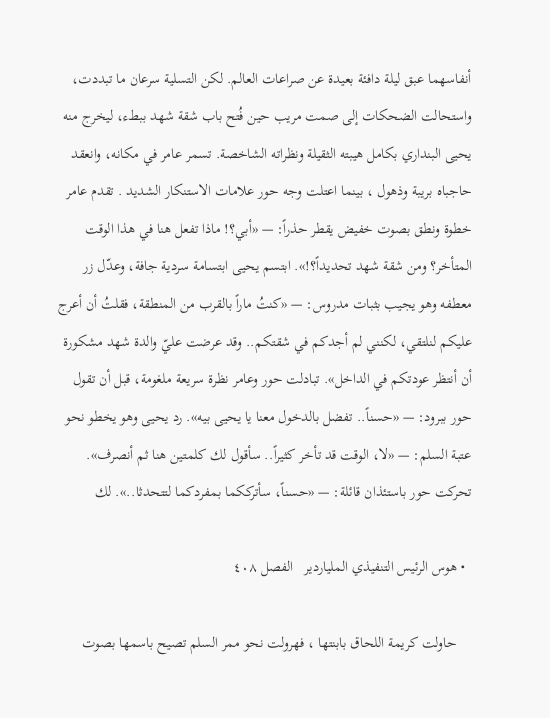أنفاسهما عبق ليلة دافئة بعيدة عن صراعات العالم. لكن التسلية سرعان ما تبددت، واستحالت الضحكات إلى صمت مريب حين فُتح باب شقة شهد ببطء، ليخرج منه يحيى البنداري بكامل هيبته الثقيلة ونظراته الشاخصة. تسمر عامر في مكانه، وانعقد حاجباه بريبة وذهول ، بينما اعتلت وجه حور علامات الاستنكار الشديد . تقدم عامر خطوة ونطق بصوت خفيض يقطر حذراً: — «أبي؟! ماذا تفعل هنا في هذا الوقت المتأخر؟ ومن شقة شهد تحديداً؟!». ابتسم يحيى ابتسامة سردية جافة، وعدّل زر معطفه وهو يجيب بثبات مدروس: — «كنتُ ماراً بالقرب من المنطقة، فقلتُ أن أعرج عليكم لنلتقي، لكنني لم أجدكم في شقتكم.. وقد عرضت عليّ والدة شهد مشكورة أن أنتظر عودتكم في الداخل». تبادلت حور وعامر نظرة سريعة ملغومة، قبل أن تقول حور ببرود: — «حسناً.. تفضل بالدخول معنا يا يحيى بيه». رد يحيى وهو يخطو نحو عتبة السلم: — «لا، الوقت قد تأخر كثيراً.. سأقول لك كلمتين هنا ثم أنصرف». تحركت حور باستئذان قائلة: — «حسناً، سأترككما بمفردكما لتتحدثا..». لك

  • هوس الرئيس التنفيذي الملياردير   الفصل ٤٠٨

    حاولت كريمة اللحاق بابنتها ، فهرولت نحو ممر السلم تصيح باسمها بصوت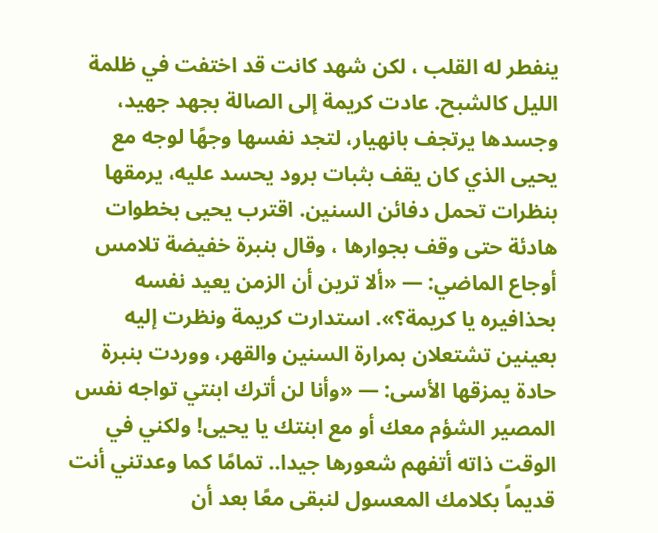ينفطر له القلب ، لكن شهد كانت قد اختفت في ظلمة الليل كالشبح. عادت كريمة إلى الصالة بجهد جهيد، وجسدها يرتجف بانهيار، لتجد نفسها وجهًا لوجه مع يحيى الذي كان يقف بثبات برود يحسد عليه، يرمقها بنظرات تحمل دفائن السنين. اقترب يحيى بخطوات هادئة حتى وقف بجوارها ، وقال بنبرة خفيضة تلامس أوجاع الماضي: — «ألا ترين أن الزمن يعيد نفسه بحذافيره يا كريمة؟». استدارت كريمة ونظرت إليه بعينين تشتعلان بمرارة السنين والقهر، ووردت بنبرة حادة يمزقها الأسى: — «وأنا لن أترك ابنتي تواجه نفس المصير الشؤم معك أو مع ابنتك يا يحيى! ولكني في الوقت ذاته أتفهم شعورها جيدا.. تمامًا كما وعدتني أنت قديماً بكلامك المعسول لنبقى معًا بعد أن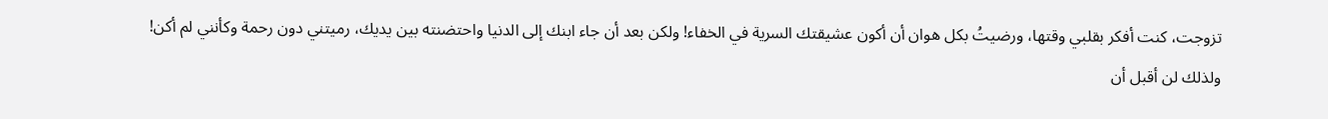تزوجت، كنت أفكر بقلبي وقتها، ورضيتُ بكل هوان أن أكون عشيقتك السرية في الخفاء! ولكن بعد أن جاء ابنك إلى الدنيا واحتضنته بين يديك، رميتني دون رحمة وكأنني لم أكن! ولذلك لن أقبل أن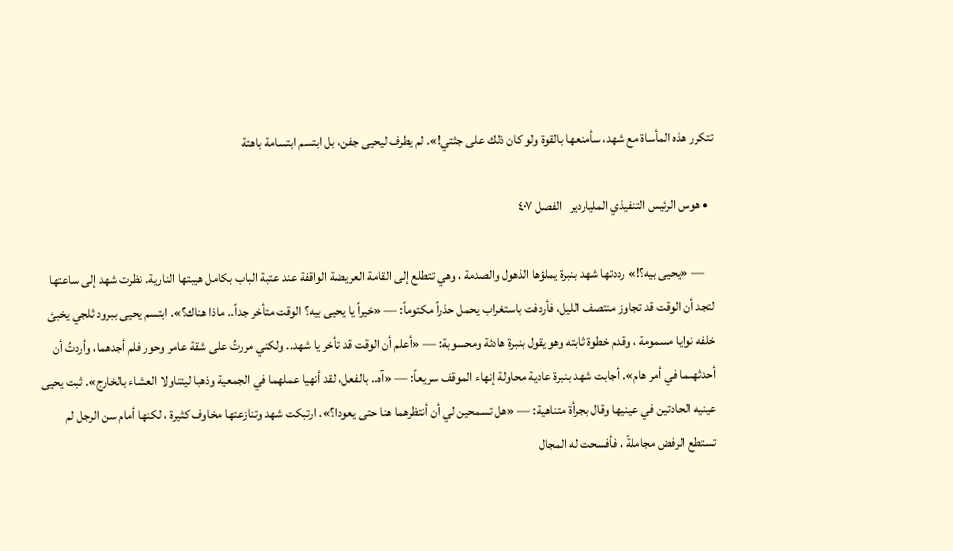تتكرر هذه المأساة مع شهد، سأمنعها بالقوة ولو كان ذلك على جثتي!». لم يطرف ليحيى جفن، بل ابتسم ابتسامة باهتة

  • هوس الرئيس التنفيذي الملياردير   الفصل ٤٠٧

    — «يحيى بيه؟!» رددتها شهد بنبرة يملؤها الذهول والصدمة ، وهي تتطلع إلى القامة العريضة الواقفة عند عتبة الباب بكامل هيبتها النارية. نظرت شهد إلى ساعتها لتجد أن الوقت قد تجاوز منتصف الليل، فأردفت باستغراب يحمل حذراً مكتوماً: — «خيراً يا يحيى بيه؟ الوقت متأخر جداً.. ماذا هناك؟». ابتسم يحيى ببرود ثلجي يخبئ خلفه نوايا مسمومة ، وقدم خطوة ثابته وهو يقول بنبرة هادئة ومحسوبة: — «أعلم أن الوقت قد تأخر يا شهد.. ولكني مررتُ على شقة عامر وحور فلم أجدهما، وأردتُ أن أحدثهىما في أمر هام». أجابت شهد بنبرة عادية محاولة إنهاء الموقف سريعاً: — «آه.. بالفعل، لقد أنهيا عملهما في الجمعية وذهبا ليتناولا العشاء بالخارج». ثبت يحيى عينيه الحادتين في عينيها وقال بجرأة متناهية: — «هل تسمحين لي أن أنتظرهما هنا حتى يعودا؟». ارتبكت شهد وتنازعتها مخاوف كثيرة ، لكنها أمام سن الرجل لم تستطع الرفض مجاملةً ، فأفسحت له المجال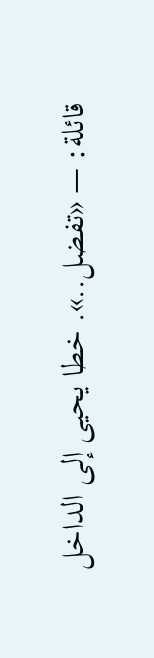قائلة: — «تفضل..». خطا يحيى إلى الداخل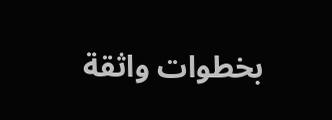بخطوات واثقة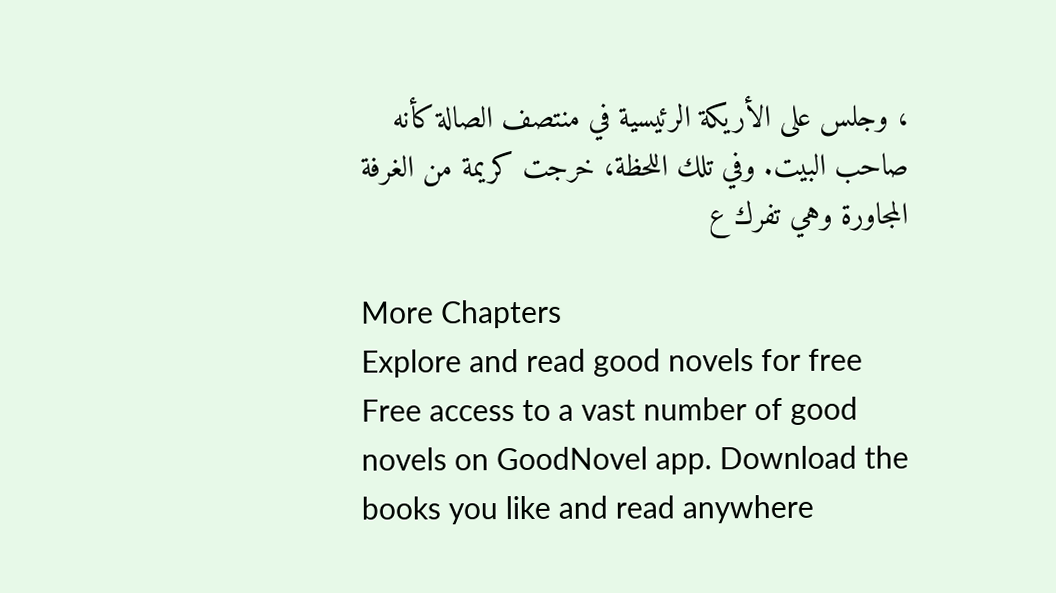، وجلس على الأريكة الرئيسية في منتصف الصالة كأنه صاحب البيت. وفي تلك اللحظة، خرجت كريمة من الغرفة المجاورة وهي تفرك ع

More Chapters
Explore and read good novels for free
Free access to a vast number of good novels on GoodNovel app. Download the books you like and read anywhere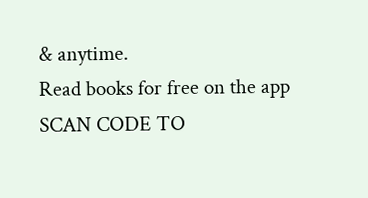& anytime.
Read books for free on the app
SCAN CODE TO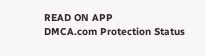READ ON APP
DMCA.com Protection Status